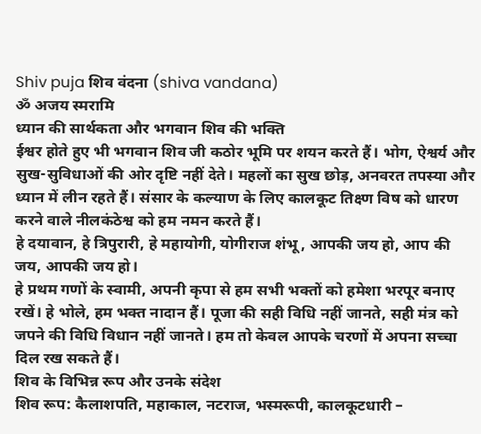Shiv puja शिव वंदना (shiva vandana)
ॐ अजय स्मरामि
ध्यान की सार्थकता और भगवान शिव की भक्ति
ईश्वर होते हुए भी भगवान शिव जी कठोर भूमि पर शयन करते हैं। भोग, ऐश्वर्य और सुख-सुविधाओं की ओर दृष्टि नहीं देते। महलों का सुख छोड़, अनवरत तपस्या और ध्यान में लीन रहते हैं। संसार के कल्याण के लिए कालकूट तिक्ष्ण विष को धारण करने वाले नीलकंठेश्व को हम नमन करते हैं।
हे दयावान, हे त्रिपुरारी, हे महायोगी, योगीराज शंभू, आपकी जय हो, आप की जय, आपकी जय हो।
हे प्रथम गणों के स्वामी, अपनी कृपा से हम सभी भक्तों को हमेशा भरपूर बनाए रखें। हे भोले, हम भक्त नादान हैं। पूजा की सही विधि नहीं जानते, सही मंत्र को जपने की विधि विधान नहीं जानते। हम तो केवल आपके चरणों में अपना सच्चा दिल रख सकते हैं।
शिव के विभिन्न रूप और उनके संदेश
शिव रूप: कैलाशपति, महाकाल, नटराज, भस्मरूपी, कालकूटधारी –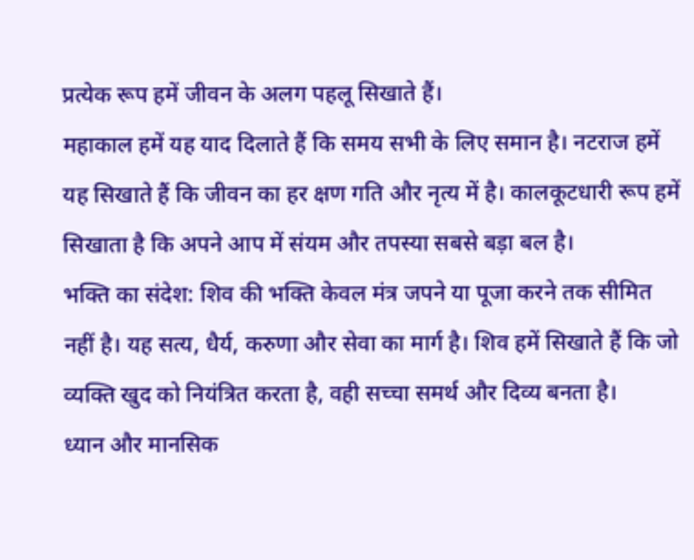प्रत्येक रूप हमें जीवन के अलग पहलू सिखाते हैं।
महाकाल हमें यह याद दिलाते हैं कि समय सभी के लिए समान है। नटराज हमें यह सिखाते हैं कि जीवन का हर क्षण गति और नृत्य में है। कालकूटधारी रूप हमें सिखाता है कि अपने आप में संयम और तपस्या सबसे बड़ा बल है।
भक्ति का संदेश: शिव की भक्ति केवल मंत्र जपने या पूजा करने तक सीमित नहीं है। यह सत्य, धैर्य, करुणा और सेवा का मार्ग है। शिव हमें सिखाते हैं कि जो व्यक्ति खुद को नियंत्रित करता है, वही सच्चा समर्थ और दिव्य बनता है।
ध्यान और मानसिक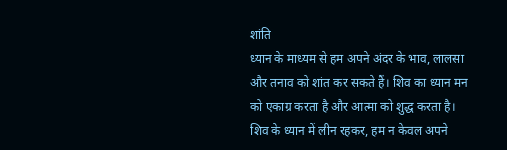शांति
ध्यान के माध्यम से हम अपने अंदर के भाव, लालसा और तनाव को शांत कर सकते हैं। शिव का ध्यान मन को एकाग्र करता है और आत्मा को शुद्ध करता है। शिव के ध्यान में लीन रहकर, हम न केवल अपने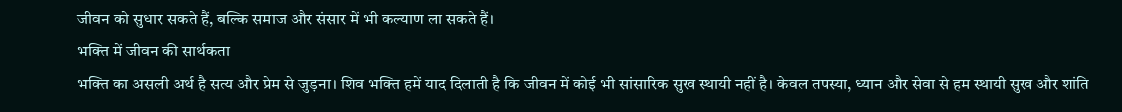जीवन को सुधार सकते हैं, बल्कि समाज और संसार में भी कल्याण ला सकते हैं।
भक्ति में जीवन की सार्थकता
भक्ति का असली अर्थ है सत्य और प्रेम से जुड़ना। शिव भक्ति हमें याद दिलाती है कि जीवन में कोई भी सांसारिक सुख स्थायी नहीं है। केवल तपस्या, ध्यान और सेवा से हम स्थायी सुख और शांति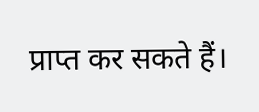प्राप्त कर सकते हैं।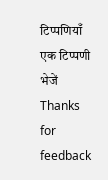टिप्पणियाँ
एक टिप्पणी भेजें
Thanks for feedback